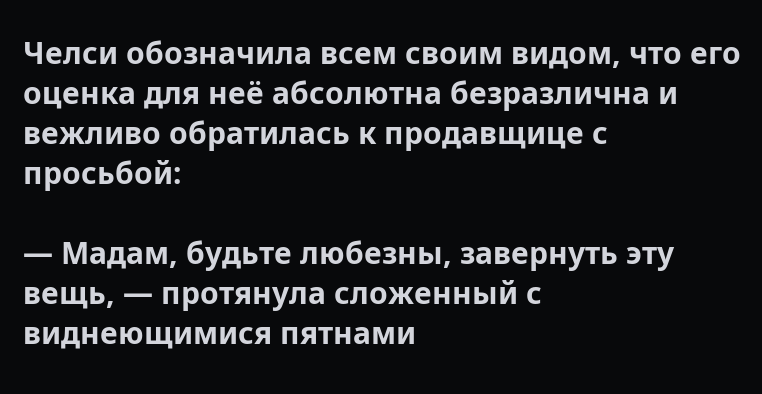Челси обозначила всем своим видом, что его оценка для неё абсолютна безразлична и вежливо обратилась к продавщице с просьбой:

— Мадам, будьте любезны, завернуть эту вещь, — протянула сложенный с виднеющимися пятнами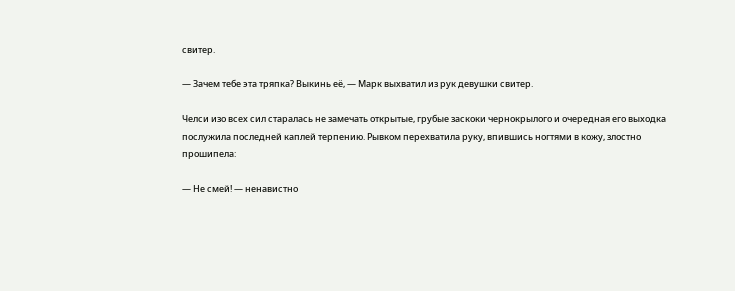свитер.

— Зачем тебе эта тряпка? Выкинь её, — Марк выхватил из рук девушки свитер.

Челси изо всех сил старалась не замечать открытые, грубые заскоки чернокрылого и очередная его выходка послужила последней каплей терпению. Рывком перехватила руку, впившись ногтями в кожу, злостно прошипела:

— Не смей! — ненавистно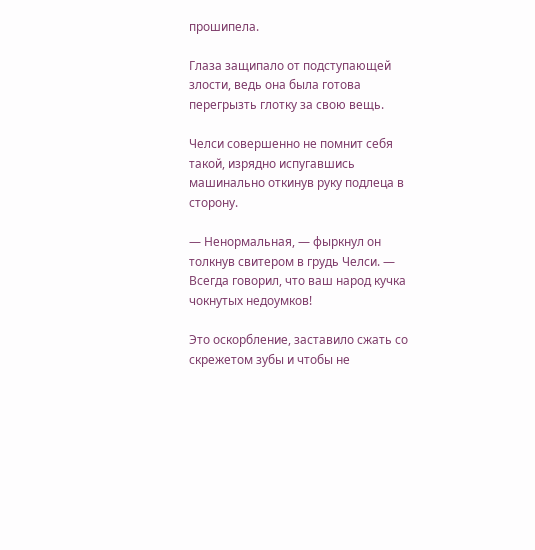прошипела.

Глаза защипало от подступающей злости, ведь она была готова перегрызть глотку за свою вещь.

Челси совершенно не помнит себя такой, изрядно испугавшись машинально откинув руку подлеца в сторону.

— Ненормальная, — фыркнул он толкнув свитером в грудь Челси. — Всегда говорил, что ваш народ кучка чокнутых недоумков!

Это оскорбление, заставило сжать со скрежетом зубы и чтобы не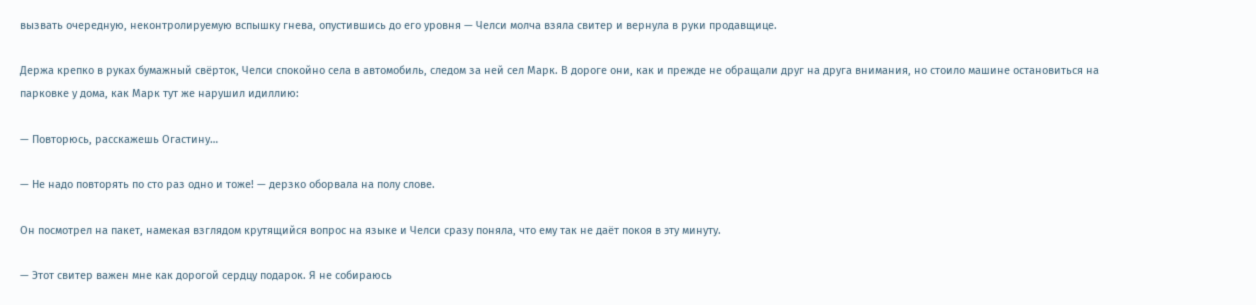вызвать очередную, неконтролируемую вспышку гнева, опустившись до его уровня — Челси молча взяла свитер и вернула в руки продавщице.

Держа крепко в руках бумажный свёрток, Челси спокойно села в автомобиль, следом за ней сел Марк. В дороге они, как и прежде не обращали друг на друга внимания, но стоило машине остановиться на парковке у дома, как Марк тут же нарушил идиллию:

— Повторюсь, расскажешь Огастину…

— Не надо повторять по сто раз одно и тоже! — дерзко оборвала на полу слове.

Он посмотрел на пакет, намекая взглядом крутящийся вопрос на языке и Челси сразу поняла, что ему так не даёт покоя в эту минуту.

— Этот свитер важен мне как дорогой сердцу подарок. Я не собираюсь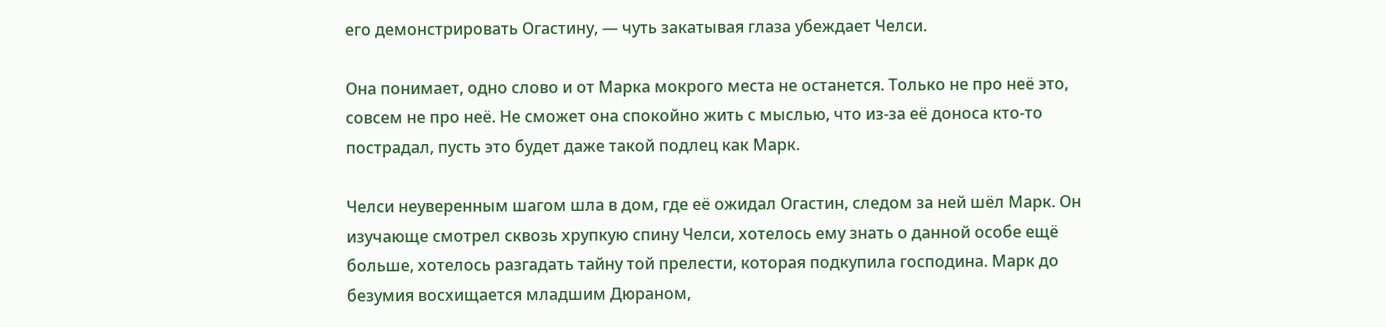его демонстрировать Огастину, — чуть закатывая глаза убеждает Челси.

Она понимает, одно слово и от Марка мокрого места не останется. Только не про неё это, совсем не про неё. Не сможет она спокойно жить с мыслью, что из-за её доноса кто-то пострадал, пусть это будет даже такой подлец как Марк.

Челси неуверенным шагом шла в дом, где её ожидал Огастин, следом за ней шёл Марк. Он изучающе смотрел сквозь хрупкую спину Челси, хотелось ему знать о данной особе ещё больше, хотелось разгадать тайну той прелести, которая подкупила господина. Марк до безумия восхищается младшим Дюраном,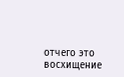отчего это восхищение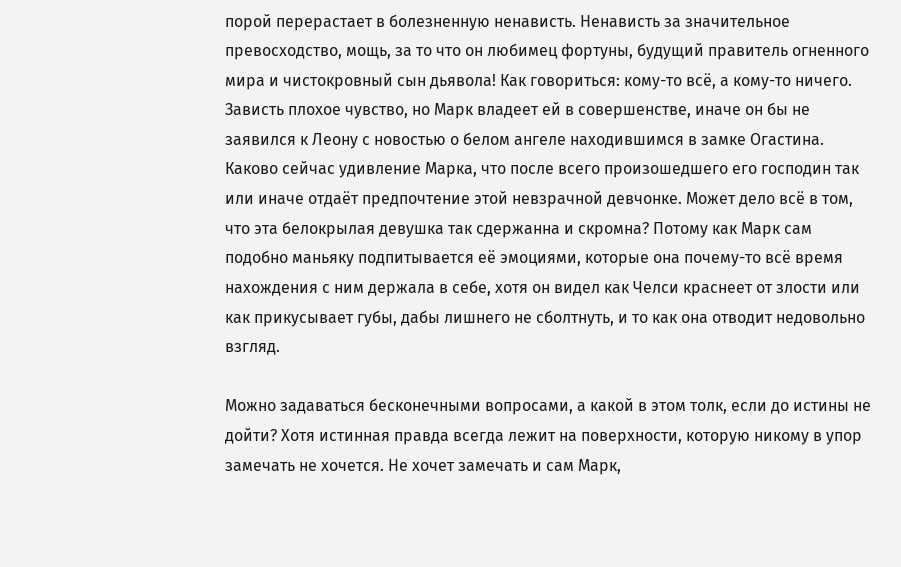порой перерастает в болезненную ненависть. Ненависть за значительное превосходство, мощь, за то что он любимец фортуны, будущий правитель огненного мира и чистокровный сын дьявола! Как говориться: кому-то всё, а кому-то ничего. Зависть плохое чувство, но Марк владеет ей в совершенстве, иначе он бы не заявился к Леону с новостью о белом ангеле находившимся в замке Огастина. Каково сейчас удивление Марка, что после всего произошедшего его господин так или иначе отдаёт предпочтение этой невзрачной девчонке. Может дело всё в том, что эта белокрылая девушка так сдержанна и скромна? Потому как Марк сам подобно маньяку подпитывается её эмоциями, которые она почему-то всё время нахождения с ним держала в себе, хотя он видел как Челси краснеет от злости или как прикусывает губы, дабы лишнего не сболтнуть, и то как она отводит недовольно взгляд.

Можно задаваться бесконечными вопросами, а какой в этом толк, если до истины не дойти? Хотя истинная правда всегда лежит на поверхности, которую никому в упор замечать не хочется. Не хочет замечать и сам Марк,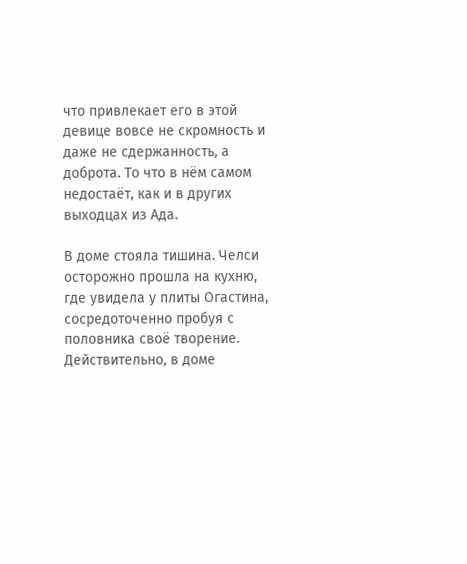что привлекает его в этой девице вовсе не скромность и даже не сдержанность, а доброта. То что в нём самом недостаёт, как и в других выходцах из Ада.

В доме стояла тишина. Челси осторожно прошла на кухню, где увидела у плиты Огастина, сосредоточенно пробуя с половника своё творение. Действительно, в доме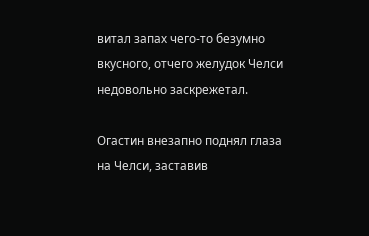витал запах чего-то безумно вкусного, отчего желудок Челси недовольно заскрежетал.

Огастин внезапно поднял глаза на Челси, заставив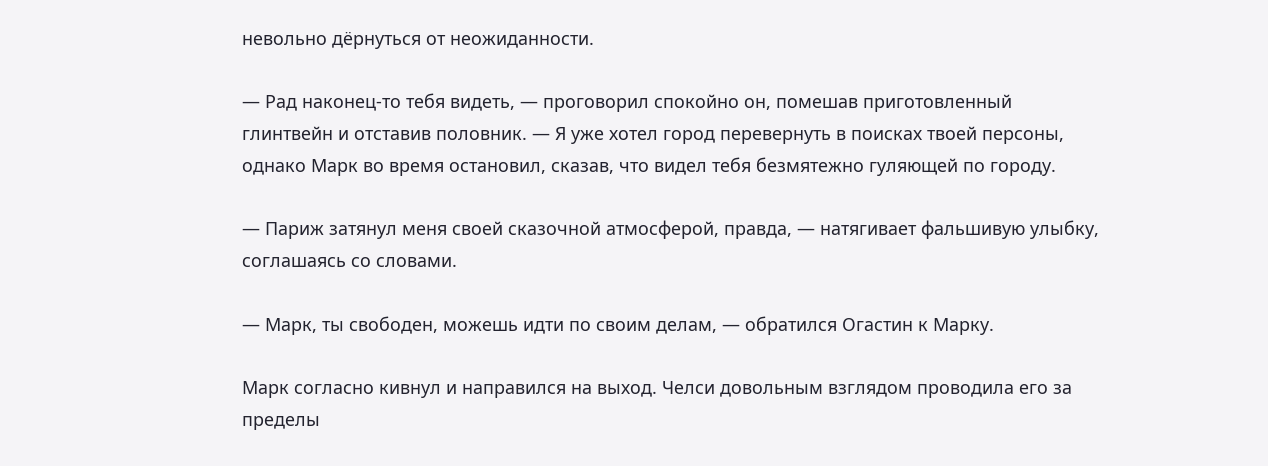невольно дёрнуться от неожиданности.

— Рад наконец-то тебя видеть, — проговорил спокойно он, помешав приготовленный глинтвейн и отставив половник. — Я уже хотел город перевернуть в поисках твоей персоны, однако Марк во время остановил, сказав, что видел тебя безмятежно гуляющей по городу.

— Париж затянул меня своей сказочной атмосферой, правда, — натягивает фальшивую улыбку, соглашаясь со словами.

— Марк, ты свободен, можешь идти по своим делам, — обратился Огастин к Марку.

Марк согласно кивнул и направился на выход. Челси довольным взглядом проводила его за пределы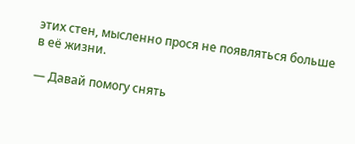этих стен, мысленно прося не появляться больше в её жизни.

— Давай помогу снять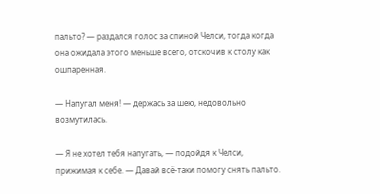пальто? — раздался голос за спиной Челси, тогда когда она ожидала этого меньше всего, отскочив к столу как ошпаренная.

— Напугал меня! — держась за шею, недовольно возмутилась.

— Я не хотел тебя напугать, — подойдя к Челси, прижимая к себе. — Давай всё-таки помогу снять пальто.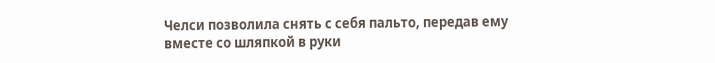Челси позволила снять с себя пальто, передав ему вместе со шляпкой в руки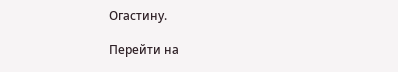Огастину.

Перейти на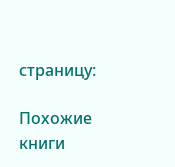страницу:

Похожие книги